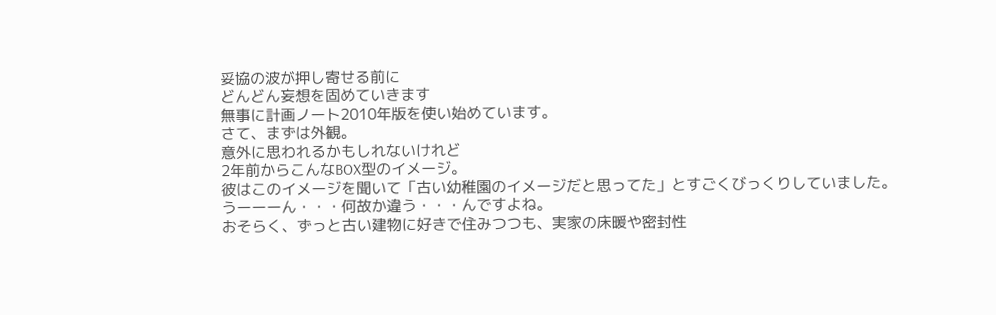妥協の波が押し寄せる前に
どんどん妄想を固めていきます
無事に計画ノート2010年版を使い始めています。
さて、まずは外観。
意外に思われるかもしれないけれど
2年前からこんなBOX型のイメージ。
彼はこのイメージを聞いて「古い幼稚園のイメージだと思ってた」とすごくびっくりしていました。
うーーーん・・・何故か違う・・・んですよね。
おそらく、ずっと古い建物に好きで住みつつも、実家の床暖や密封性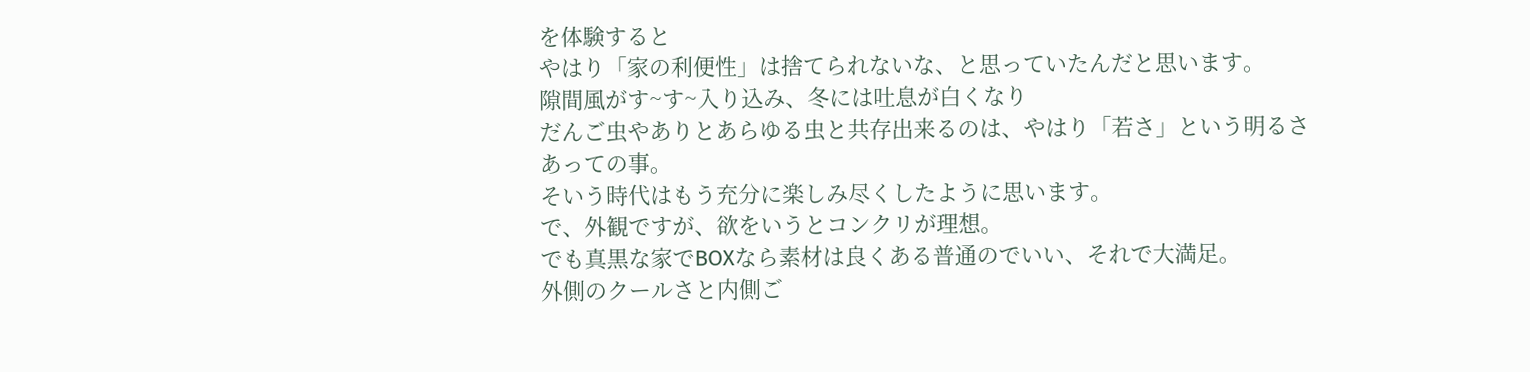を体験すると
やはり「家の利便性」は捨てられないな、と思っていたんだと思います。
隙間風がす~す~入り込み、冬には吐息が白くなり
だんご虫やありとあらゆる虫と共存出来るのは、やはり「若さ」という明るさあっての事。
そいう時代はもう充分に楽しみ尽くしたように思います。
で、外観ですが、欲をいうとコンクリが理想。
でも真黒な家でBOXなら素材は良くある普通のでいい、それで大満足。
外側のクールさと内側ご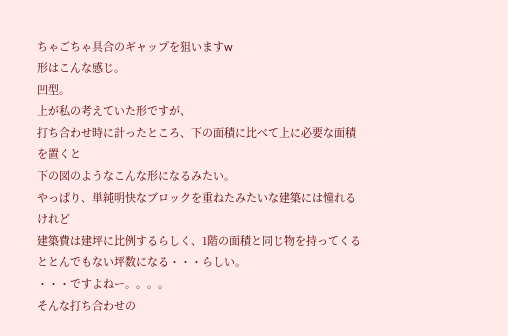ちゃごちゃ具合のギャップを狙いますw
形はこんな感じ。
凹型。
上が私の考えていた形ですが、
打ち合わせ時に計ったところ、下の面積に比べて上に必要な面積を置くと
下の図のようなこんな形になるみたい。
やっぱり、単純明快なブロックを重ねたみたいな建築には憧れるけれど
建築費は建坪に比例するらしく、1階の面積と同じ物を持ってくるととんでもない坪数になる・・・らしい。
・・・ですよねー。。。。
そんな打ち合わせの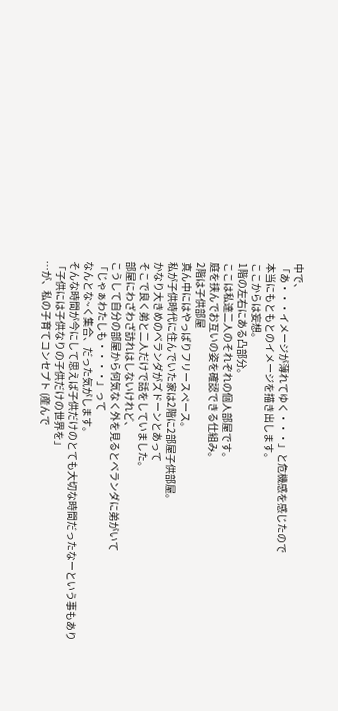中で、
「あ・・・イメージが薄れてゆく・・・」と危機感を感じたので
本当にもともとのイメージを描き出します。
ここからは妄想。
1階の左右にある凸部分。
ここは私達二人のそれぞれの個人部屋です。
庭を挟んでお互いの姿を確認できる仕組み。
2階は子供部屋
真ん中にはやっぱりフリースペース。
私が子供時代に住んでいた家は2階に2部屋子供部屋。
かなり大きめのベランダがズドーンとあって
そこで良く弟と二人だけで話をしていました。
部屋にわざわざ訪れはしないけれど、
こうして自分の部屋から何気なく外を見るとベランダに弟がいて
「じゃぁわたしも・・・・」って
なんとな~く集合、だった気がします。
そんな時間が今にして思えば子供だけのとても大切な時間だったなーという事もあり
「子供には子供なりの子供だけの世界を」
…が、私の子育てコンセプト (産んで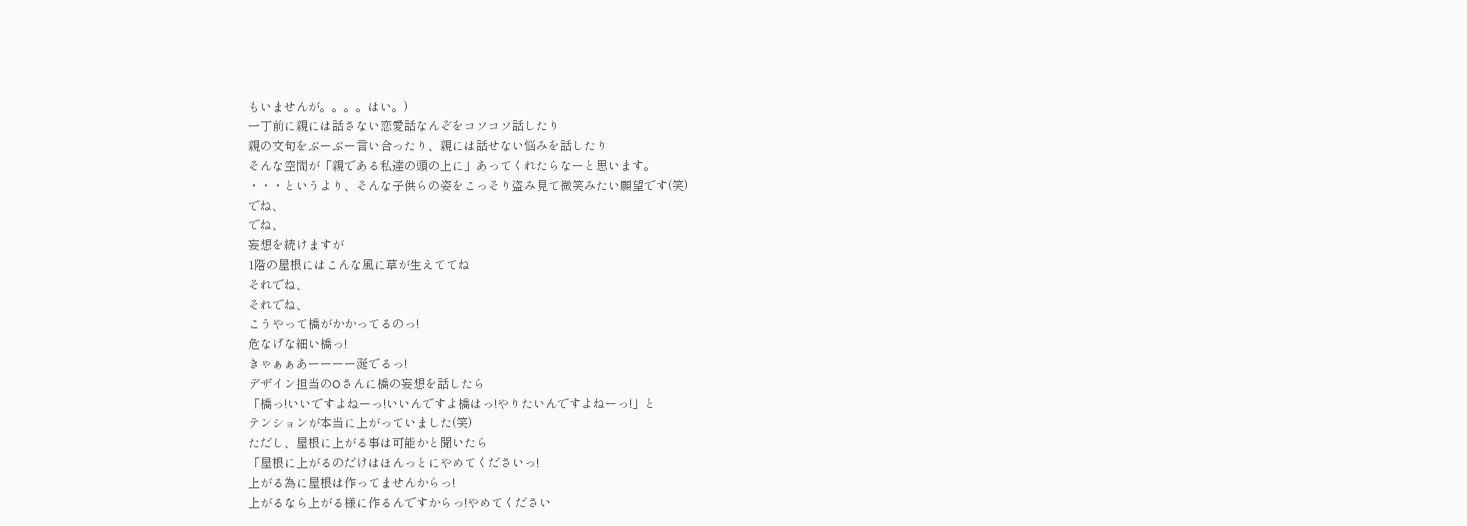もいませんが。。。。はい。)
一丁前に親には話さない恋愛話なんぞをコソコソ話したり
親の文句をぶーぶー言い合ったり、親には話せない悩みを話したり
そんな空間が「親である私達の頭の上に」あってくれたらなーと思います。
・・・というより、そんな子供らの姿をこっそり盗み見て微笑みたい願望です(笑)
でね、
でね、
妄想を続けますが
1階の屋根にはこんな風に草が生えててね
それでね、
それでね、
こうやって橋がかかってるのっ!
危なげな細い橋っ!
きゃぁぁあーーーー涎でるっ!
デザイン担当のOさんに橋の妄想を話したら
「橋っ!いいですよねーっ!いいんですよ橋はっ!やりたいんですよねーっ!」と
テンションが本当に上がっていました(笑)
ただし、屋根に上がる事は可能かと聞いたら
「屋根に上がるのだけはほんっとにやめてくださいっ!
上がる為に屋根は作ってませんからっ!
上がるなら上がる様に作るんですからっ!やめてください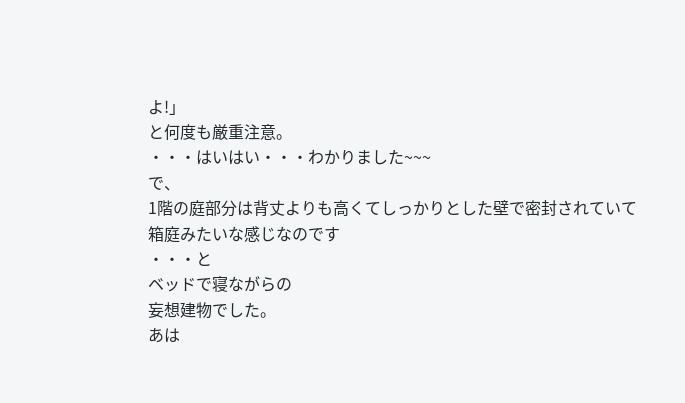よ!」
と何度も厳重注意。
・・・はいはい・・・わかりました~~~
で、
1階の庭部分は背丈よりも高くてしっかりとした壁で密封されていて
箱庭みたいな感じなのです
・・・と
ベッドで寝ながらの
妄想建物でした。
あは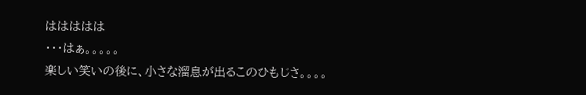ははははは
・・・はぁ。。。。。
楽しい笑いの後に、小さな溜息が出るこのひもじさ。。。。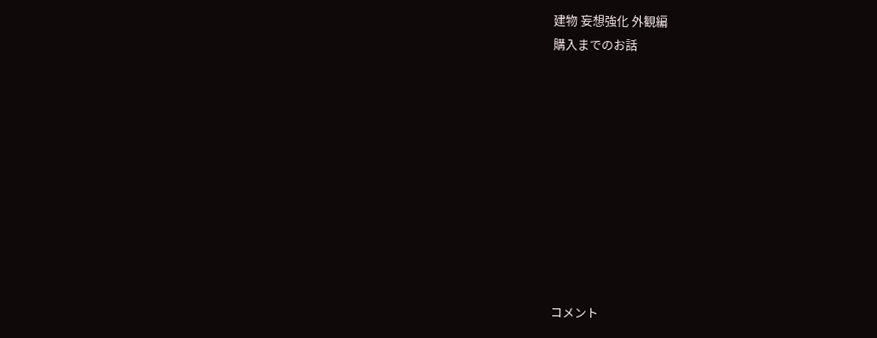建物 妄想強化 外観編
購入までのお話










コメント